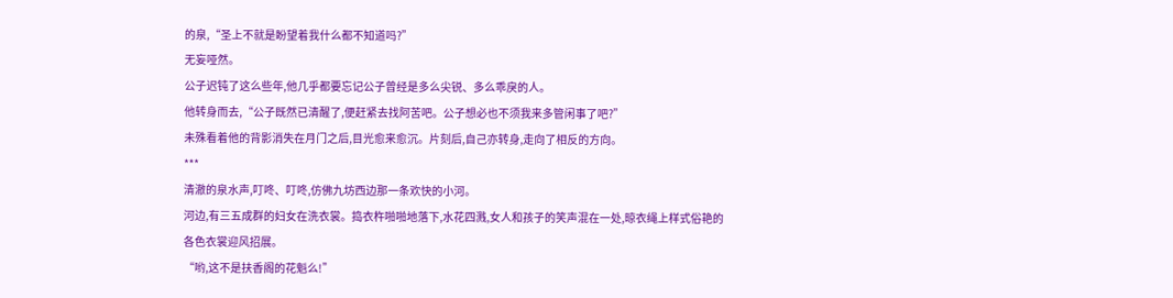的泉,“圣上不就是盼望着我什么都不知道吗?”
无妄哑然。
公子迟钝了这么些年,他几乎都要忘记公子曾经是多么尖锐、多么乖戾的人。
他转身而去,“公子既然已清醒了,便赶紧去找阿苦吧。公子想必也不须我来多管闲事了吧?”
未殊看着他的背影消失在月门之后,目光愈来愈沉。片刻后,自己亦转身,走向了相反的方向。
***
清澈的泉水声,叮咚、叮咚,仿佛九坊西边那一条欢快的小河。
河边,有三五成群的妇女在洗衣裳。捣衣杵啪啪地落下,水花四溅,女人和孩子的笑声混在一处,晾衣绳上样式俗艳的各色衣裳迎风招展。
“哟,这不是扶香阁的花魁么!”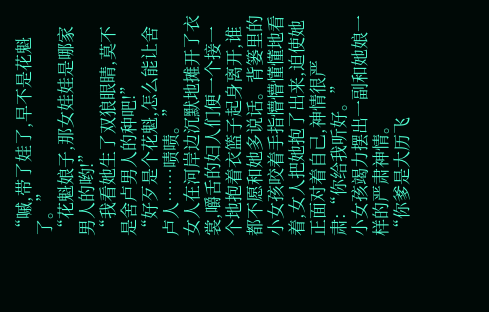“嘁,带了娃了,早不是花魁了。”
“花魁娘子,那女娃娃是哪家男人的哟!”
“我看她生了双狼眼睛,莫不是舍卢男人的种吧!”
“好歹是个花魁,怎么能让舍卢人……啧啧。”
女人在河岸边沉默地摊开了衣裳,嚼舌的妇人们便一个接一个地抱着衣篮子起身离开,谁都不愿和她多说话。背篓里的小女孩咬着手指懵懵懂懂地看着,女人把她抱了出来,迫使她正面对着自己,神情很严肃:“你给我听好。”
小女孩竭力摆出一副和她娘一样的严肃神情。
“你爹是大历飞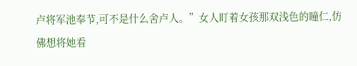卢将军池奉节,可不是什么舍卢人。”女人盯着女孩那双浅色的瞳仁,仿佛想将她看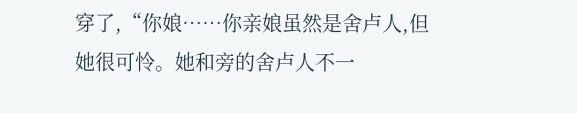穿了,“你娘……你亲娘虽然是舍卢人,但她很可怜。她和旁的舍卢人不一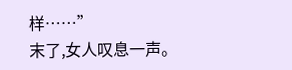样……”
末了,女人叹息一声。